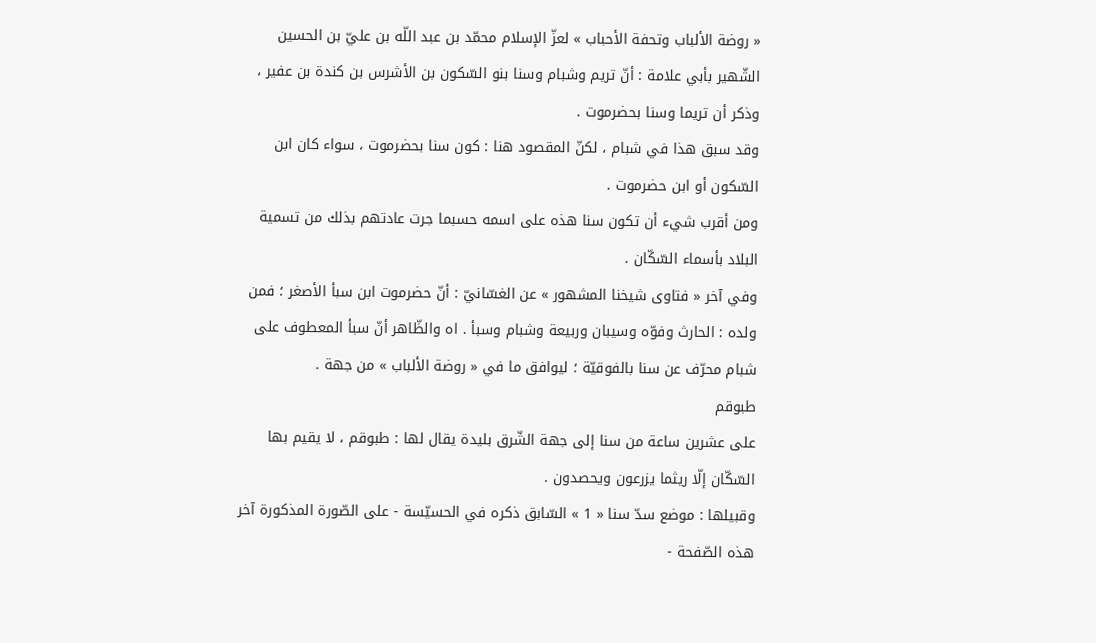« روضة الألباب وتحفة الأحباب » لعزّ الإسلام محمّد بن عبد اللّه بن عليّ بن الحسين الشّهير بأبي علامة : أنّ تريم وشبام وسنا بنو السّكون بن الأشرس بن كندة بن عفير ، وذكر أن تريما وسنا بحضرموت .
وقد سبق هذا في شبام ، لكنّ المقصود هنا : كون سنا بحضرموت ، سواء كان ابن السّكون أو ابن حضرموت .
ومن أقرب شيء أن تكون سنا هذه على اسمه حسبما جرت عادتهم بذلك من تسمية البلاد بأسماء السّكّان .
وفي آخر « فتاوى شيخنا المشهور » عن الغسّانيّ : أنّ حضرموت ابن سبأ الأصغر ؛ فمن ولده : الحارث وفوّه وسيبان وربيعة وشبام وسبأ . اه والظّاهر أنّ سبأ المعطوف على شبام محرّف عن سنا بالفوقيّة ؛ ليوافق ما في « روضة الألباب » من جهة .
طبوقم
على عشرين ساعة من سنا إلى جهة الشّرق بليدة يقال لها : طبوقم ، لا يقيم بها السّكّان إلّا ريثما يزرعون ويحصدون .
وقبيلها : موضع سدّ سنا « 1 » السّابق ذكره في الحسيّسة - على الصّورة المذكورة آخر هذه الصّفحة -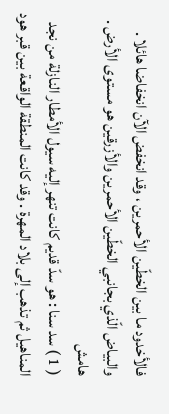فالأخدود ما بين الخطّين الأحمرين ، وقد انخفض الآن انخفاضا هائلا .
والبياض الّذي بجانبي الخطّين الأحمرين والأزرقين هو مستوى الأرض .
هامش
( 1 ) سد سنا : هو سدّ قديم كانت تنهر إليه سيول الأمطار النازلة من نجد المناهيل ثم تذهب إلى بلاد المهرة . وقد كانت المنطقة الواقعة بين قبر هود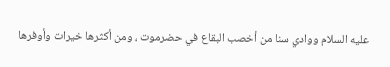عليه السلام ووادي سنا من أخصب البقاع في حضرموت ، ومن أكثرها خيرات وأوفرها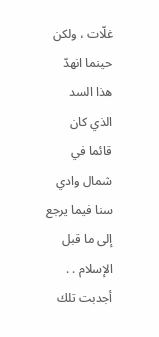غلّات ، ولكن حينما انهدّ هذا السد الذي كان قائما في شمال وادي سنا فيما يرجع إلى ما قبل الإسلام . . أجدبت تلك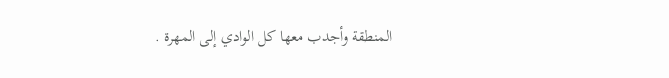المنطقة وأجدب معها كل الوادي إلى المهرة .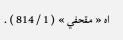اه « مقحفي » ( 1 / 814 ) .